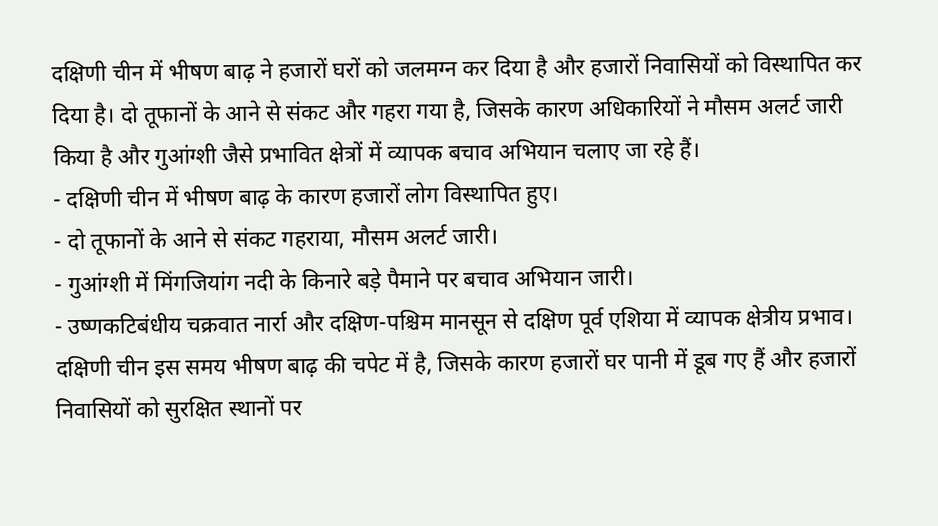दक्षिणी चीन में भीषण बाढ़ ने हजारों घरों को जलमग्न कर दिया है और हजारों निवासियों को विस्थापित कर दिया है। दो तूफानों के आने से संकट और गहरा गया है, जिसके कारण अधिकारियों ने मौसम अलर्ट जारी किया है और गुआंग्शी जैसे प्रभावित क्षेत्रों में व्यापक बचाव अभियान चलाए जा रहे हैं।
- दक्षिणी चीन में भीषण बाढ़ के कारण हजारों लोग विस्थापित हुए।
- दो तूफानों के आने से संकट गहराया, मौसम अलर्ट जारी।
- गुआंग्शी में मिंगजियांग नदी के किनारे बड़े पैमाने पर बचाव अभियान जारी।
- उष्णकटिबंधीय चक्रवात नार्रा और दक्षिण-पश्चिम मानसून से दक्षिण पूर्व एशिया में व्यापक क्षेत्रीय प्रभाव।
दक्षिणी चीन इस समय भीषण बाढ़ की चपेट में है, जिसके कारण हजारों घर पानी में डूब गए हैं और हजारों निवासियों को सुरक्षित स्थानों पर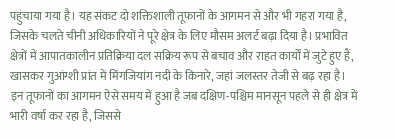पहुंचाया गया है। यह संकट दो शक्तिशाली तूफानों के आगमन से और भी गहरा गया है, जिसके चलते चीनी अधिकारियों ने पूरे क्षेत्र के लिए मौसम अलर्ट बढ़ा दिया है। प्रभावित क्षेत्रों में आपातकालीन प्रतिक्रिया दल सक्रिय रूप से बचाव और राहत कार्यों में जुटे हुए हैं, खासकर गुआंग्शी प्रांत में मिंगजियांग नदी के किनारे, जहां जलस्तर तेजी से बढ़ रहा है।
इन तूफानों का आगमन ऐसे समय में हुआ है जब दक्षिण-पश्चिम मानसून पहले से ही क्षेत्र में भारी वर्षा कर रहा है, जिससे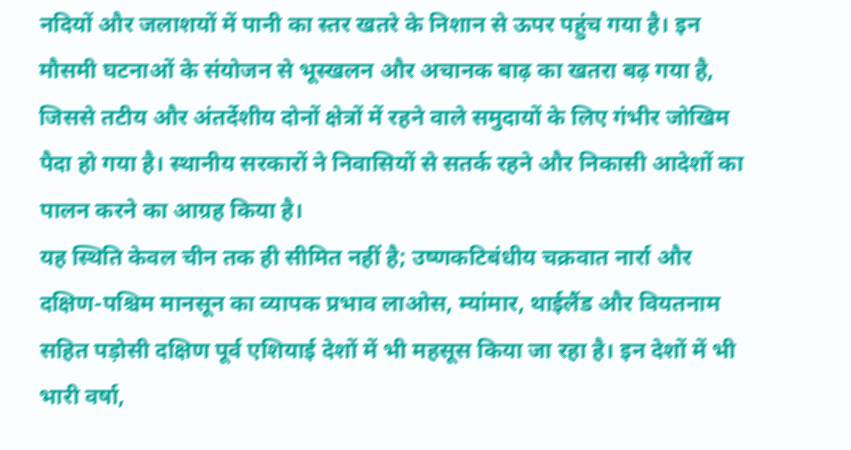नदियों और जलाशयों में पानी का स्तर खतरे के निशान से ऊपर पहुंच गया है। इन मौसमी घटनाओं के संयोजन से भूस्खलन और अचानक बाढ़ का खतरा बढ़ गया है, जिससे तटीय और अंतर्देशीय दोनों क्षेत्रों में रहने वाले समुदायों के लिए गंभीर जोखिम पैदा हो गया है। स्थानीय सरकारों ने निवासियों से सतर्क रहने और निकासी आदेशों का पालन करने का आग्रह किया है।
यह स्थिति केवल चीन तक ही सीमित नहीं है; उष्णकटिबंधीय चक्रवात नार्रा और दक्षिण-पश्चिम मानसून का व्यापक प्रभाव लाओस, म्यांमार, थाईलैंड और वियतनाम सहित पड़ोसी दक्षिण पूर्व एशियाई देशों में भी महसूस किया जा रहा है। इन देशों में भी भारी वर्षा,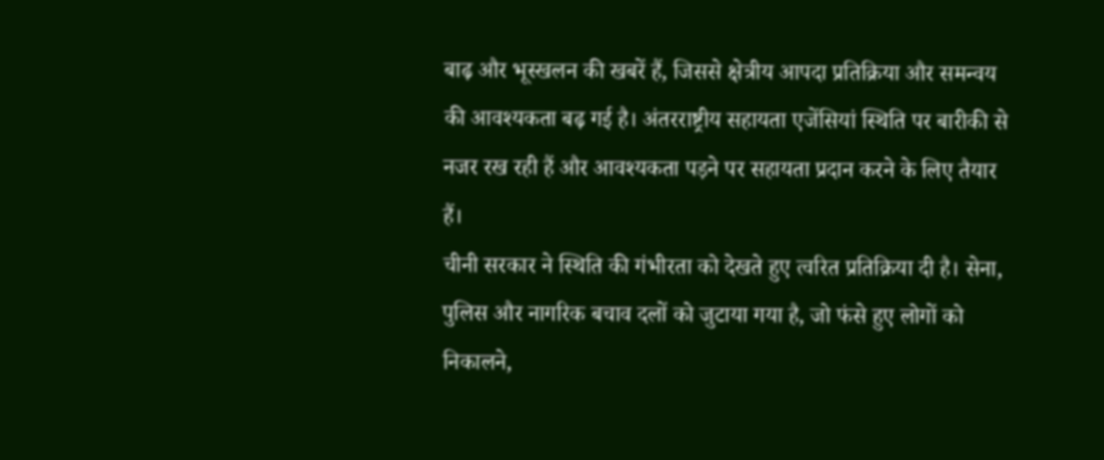बाढ़ और भूस्खलन की खबरें हैं, जिससे क्षेत्रीय आपदा प्रतिक्रिया और समन्वय की आवश्यकता बढ़ गई है। अंतरराष्ट्रीय सहायता एजेंसियां स्थिति पर बारीकी से नजर रख रही हैं और आवश्यकता पड़ने पर सहायता प्रदान करने के लिए तैयार हैं।
चीनी सरकार ने स्थिति की गंभीरता को देखते हुए त्वरित प्रतिक्रिया दी है। सेना, पुलिस और नागरिक बचाव दलों को जुटाया गया है, जो फंसे हुए लोगों को निकालने,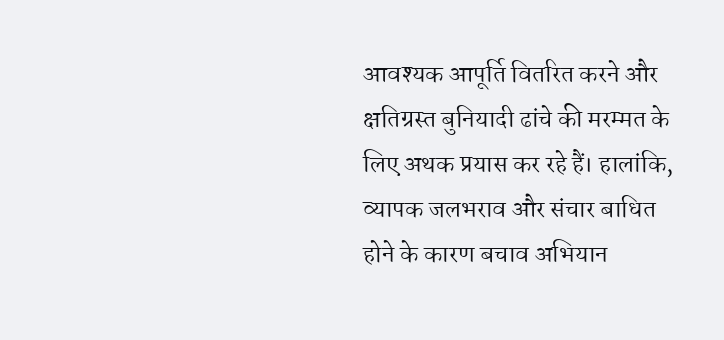आवश्यक आपूर्ति वितरित करने और क्षतिग्रस्त बुनियादी ढांचे की मरम्मत के लिए अथक प्रयास कर रहे हैं। हालांकि, व्यापक जलभराव और संचार बाधित होने के कारण बचाव अभियान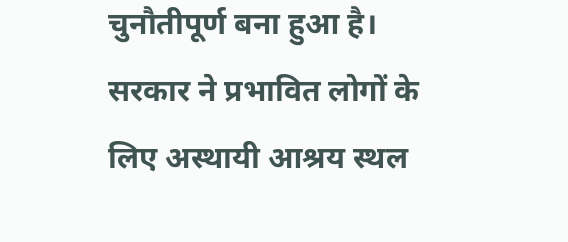चुनौतीपूर्ण बना हुआ है। सरकार ने प्रभावित लोगों के लिए अस्थायी आश्रय स्थल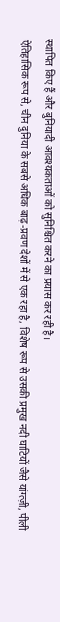स्थापित किए हैं और बुनियादी आवश्यकताओं को सुनिश्चित करने का प्रयास कर रही है।
ऐतिहासिक रूप से, चीन दुनिया के सबसे अधिक बाढ़-प्रवण देशों में से एक रहा है, विशेष रूप से उसकी प्रमुख नदी घाटियों जैसे यांग्त्ज़ी, पीली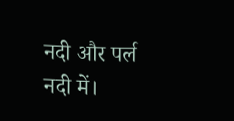नदी और पर्ल नदी में।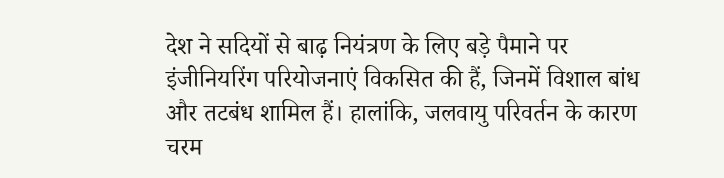देश ने सदियों से बाढ़ नियंत्रण के लिए बड़े पैमाने पर इंजीनियरिंग परियोजनाएं विकसित की हैं, जिनमें विशाल बांध और तटबंध शामिल हैं। हालांकि, जलवायु परिवर्तन के कारण चरम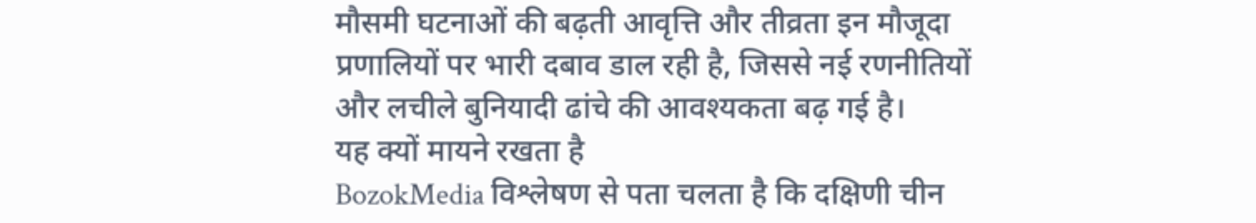मौसमी घटनाओं की बढ़ती आवृत्ति और तीव्रता इन मौजूदा प्रणालियों पर भारी दबाव डाल रही है, जिससे नई रणनीतियों और लचीले बुनियादी ढांचे की आवश्यकता बढ़ गई है।
यह क्यों मायने रखता है
BozokMedia विश्लेषण से पता चलता है कि दक्षिणी चीन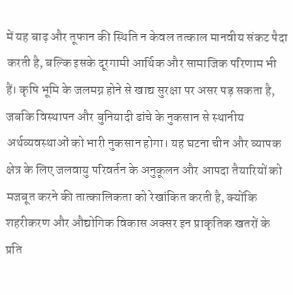में यह बाढ़ और तूफान की स्थिति न केवल तत्काल मानवीय संकट पैदा करती है, बल्कि इसके दूरगामी आर्थिक और सामाजिक परिणाम भी हैं। कृषि भूमि के जलमग्न होने से खाद्य सुरक्षा पर असर पड़ सकता है, जबकि विस्थापन और बुनियादी ढांचे के नुकसान से स्थानीय अर्थव्यवस्थाओं को भारी नुकसान होगा। यह घटना चीन और व्यापक क्षेत्र के लिए जलवायु परिवर्तन के अनुकूलन और आपदा तैयारियों को मजबूत करने की तात्कालिकता को रेखांकित करती है, क्योंकि शहरीकरण और औद्योगिक विकास अक्सर इन प्राकृतिक खतरों के प्रति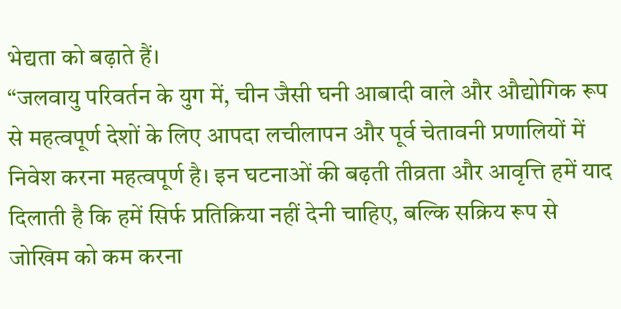भेद्यता को बढ़ाते हैं।
“जलवायु परिवर्तन के युग में, चीन जैसी घनी आबादी वाले और औद्योगिक रूप से महत्वपूर्ण देशों के लिए आपदा लचीलापन और पूर्व चेतावनी प्रणालियों में निवेश करना महत्वपूर्ण है। इन घटनाओं की बढ़ती तीव्रता और आवृत्ति हमें याद दिलाती है कि हमें सिर्फ प्रतिक्रिया नहीं देनी चाहिए, बल्कि सक्रिय रूप से जोखिम को कम करना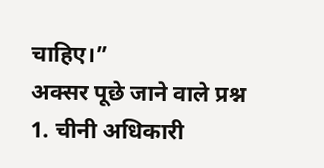चाहिए।”
अक्सर पूछे जाने वाले प्रश्न
1. चीनी अधिकारी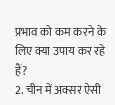प्रभाव को कम करने के लिए क्या उपाय कर रहे हैं?
2. चीन में अक्सर ऐसी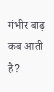गंभीर बाढ़ कब आती है?